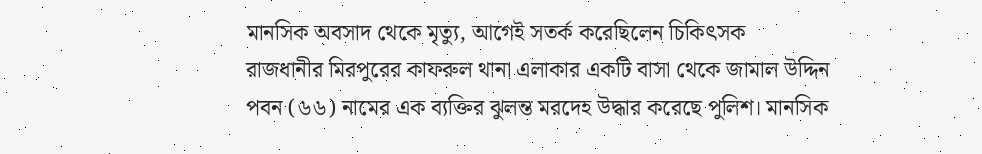মানসিক অবসাদ থেকে মৃত্যু, আগেই সতর্ক করেছিলেন চিকিৎসক
রাজধানীর মিরপুরের কাফরুল থানা এলাকার একটি বাসা থেকে জামাল উদ্দিন পবন (৬৬) নামের এক ব্যক্তির ঝুলন্ত মরদেহ উদ্ধার করেছে পুলিশ। মানসিক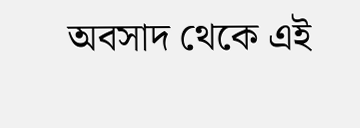অবসাদ থেকে এই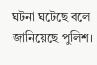ঘটনা ঘটেছে বলে জানিয়েছে পুলিশ।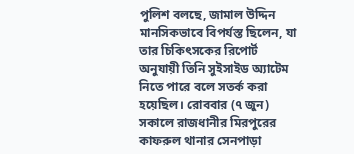পুলিশ বলছে, জামাল উদ্দিন মানসিকভাবে বিপর্যস্ত ছিলেন, যা তার চিকিৎসকের রিপোর্ট অনুযায়ী তিনি সুইসাইড অ্যাটেম নিতে পারে বলে সতর্ক করা হয়েছিল। রোববার (৭ জুন) সকালে রাজধানীর মিরপুরের কাফরুল থানার সেনপাড়া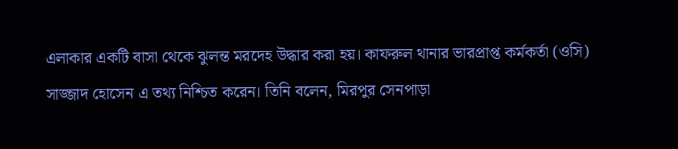এলাকার একটি বাসা থেকে ঝুলন্ত মরদেহ উদ্ধার করা হয়। কাফরুল থানার ভারপ্রাপ্ত কর্মকর্তা (ওসি) সাজ্জাদ হোসেন এ তথ্য নিশ্চিত করেন। তিনি বলেন, মিরপুর সেনপাড়া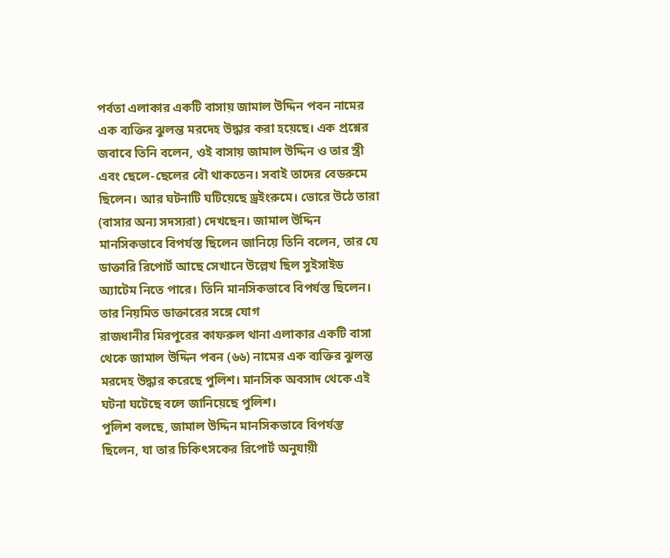পর্বতা এলাকার একটি বাসায় জামাল উদ্দিন পবন নামের এক ব্যক্তির ঝুলন্ত মরদেহ উদ্ধার করা হয়েছে। এক প্রশ্নের জবাবে তিনি বলেন, ওই বাসায় জামাল উদ্দিন ও তার স্ত্রী এবং ছেলে-ছেলের বৌ থাকতেন। সবাই তাদের বেডরুমে ছিলেন। আর ঘটনাটি ঘটিয়েছে ড্রইংরুমে। ভোরে উঠে তারা (বাসার অন্য সদস্যরা) দেখছেন। জামাল উদ্দিন মানসিকভাবে বিপর্যস্ত ছিলেন জানিয়ে তিনি বলেন, তার যে ডাক্তারি রিপোর্ট আছে সেখানে উল্লেখ ছিল সুইসাইড অ্যাটেম নিতে পারে। তিনি মানসিকভাবে বিপর্যস্ত ছিলেন। তার নিয়মিত ডাক্তারের সঙ্গে যোগ
রাজধানীর মিরপুরের কাফরুল থানা এলাকার একটি বাসা থেকে জামাল উদ্দিন পবন (৬৬) নামের এক ব্যক্তির ঝুলন্ত মরদেহ উদ্ধার করেছে পুলিশ। মানসিক অবসাদ থেকে এই ঘটনা ঘটেছে বলে জানিয়েছে পুলিশ।
পুলিশ বলছে, জামাল উদ্দিন মানসিকভাবে বিপর্যস্ত ছিলেন, যা তার চিকিৎসকের রিপোর্ট অনুযায়ী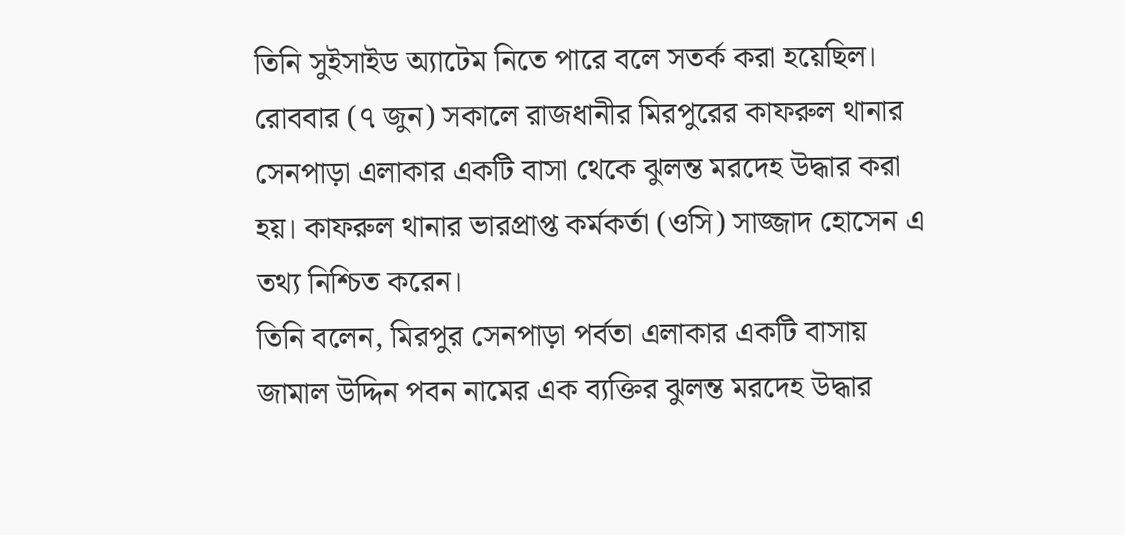তিনি সুইসাইড অ্যাটেম নিতে পারে বলে সতর্ক করা হয়েছিল।
রোববার (৭ জুন) সকালে রাজধানীর মিরপুরের কাফরুল থানার সেনপাড়া এলাকার একটি বাসা থেকে ঝুলন্ত মরদেহ উদ্ধার করা হয়। কাফরুল থানার ভারপ্রাপ্ত কর্মকর্তা (ওসি) সাজ্জাদ হোসেন এ তথ্য নিশ্চিত করেন।
তিনি বলেন, মিরপুর সেনপাড়া পর্বতা এলাকার একটি বাসায় জামাল উদ্দিন পবন নামের এক ব্যক্তির ঝুলন্ত মরদেহ উদ্ধার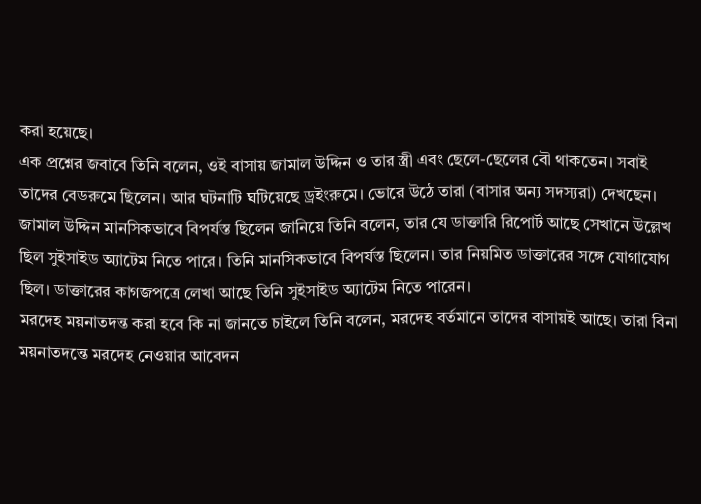করা হয়েছে।
এক প্রশ্নের জবাবে তিনি বলেন, ওই বাসায় জামাল উদ্দিন ও তার স্ত্রী এবং ছেলে-ছেলের বৌ থাকতেন। সবাই তাদের বেডরুমে ছিলেন। আর ঘটনাটি ঘটিয়েছে ড্রইংরুমে। ভোরে উঠে তারা (বাসার অন্য সদস্যরা) দেখছেন।
জামাল উদ্দিন মানসিকভাবে বিপর্যস্ত ছিলেন জানিয়ে তিনি বলেন, তার যে ডাক্তারি রিপোর্ট আছে সেখানে উল্লেখ ছিল সুইসাইড অ্যাটেম নিতে পারে। তিনি মানসিকভাবে বিপর্যস্ত ছিলেন। তার নিয়মিত ডাক্তারের সঙ্গে যোগাযোগ ছিল। ডাক্তারের কাগজপত্রে লেখা আছে তিনি সুইসাইড অ্যাটেম নিতে পারেন।
মরদেহ ময়নাতদন্ত করা হবে কি না জানতে চাইলে তিনি বলেন, মরদেহ বর্তমানে তাদের বাসায়ই আছে। তারা বিনা ময়নাতদন্তে মরদেহ নেওয়ার আবেদন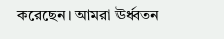করেছেন। আমরা ঊর্ধ্বতন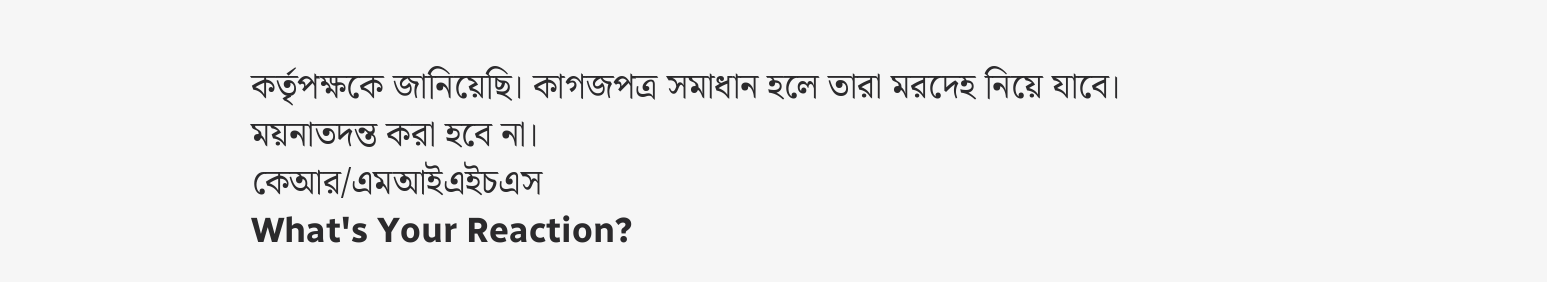কর্তৃপক্ষকে জানিয়েছি। কাগজপত্র সমাধান হলে তারা মরদেহ নিয়ে যাবে। ময়নাতদন্ত করা হবে না।
কেআর/এমআইএইচএস
What's Your Reaction?